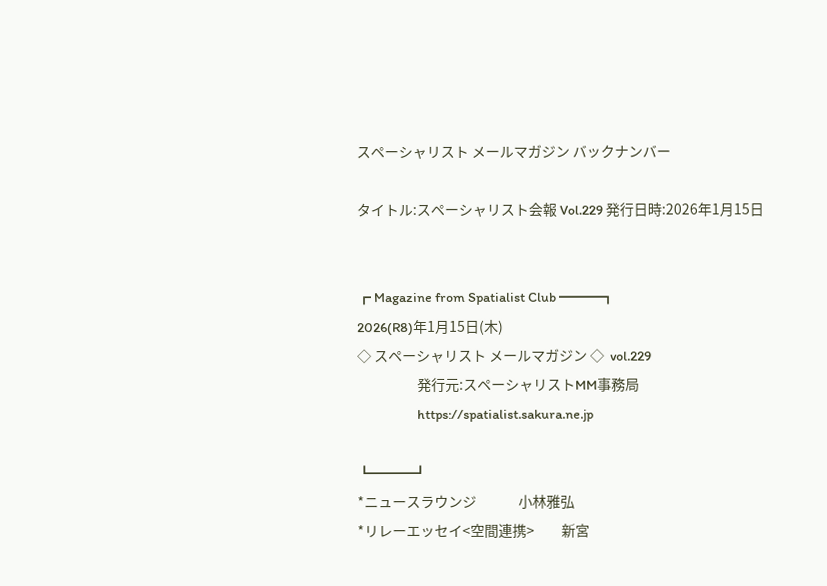スペーシャリスト メールマガジン バックナンバー

タイトル:スペーシャリスト会報 Vol.229 発行日時:2026年1月15日


┏ Magazine from Spatialist Club ━━━┓
2026(R8)年1月15日(木)
◇ スペーシャリスト メールマガジン ◇  vol.229
                    発行元:スペーシャリストMM事務局
                    https://spatialist.sakura.ne.jp

┗━━━┛
*ニュースラウンジ              小林雅弘
*リレーエッセイ<空間連携>         新宮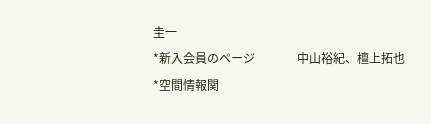圭一
*新入会員のページ              中山裕紀、檀上拓也
*空間情報関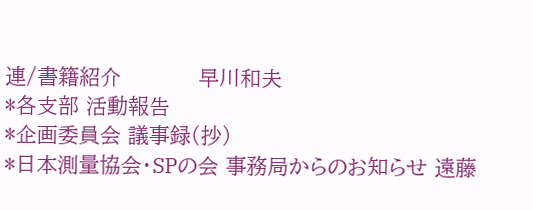連/書籍紹介           早川和夫
*各支部 活動報告
*企画委員会 議事録(抄)
*日本測量協会・SPの会 事務局からのお知らせ 遠藤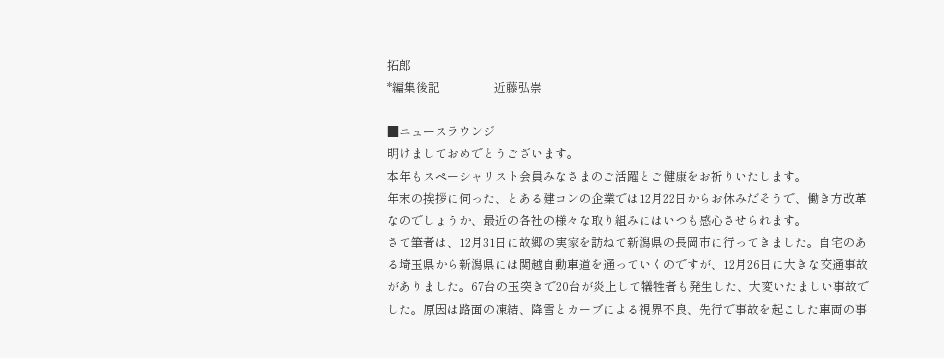拓郎
*編集後記                  近藤弘崇

■ニュースラウンジ
明けましておめでとうございます。
本年もスペーシャリスト会員みなさまのご活躍とご健康をお祈りいたします。
年末の挨拶に伺った、とある建コンの企業では12月22日からお休みだそうで、働き方改革
なのでしょうか、最近の各社の様々な取り組みにはいつも感心させられます。
さて筆者は、12月31日に故郷の実家を訪ねて新潟県の長岡市に行ってきました。自宅のあ
る埼玉県から新潟県には関越自動車道を通っていくのですが、12月26日に大きな交通事故
がありました。67台の玉突きで20台が炎上して犠牲者も発生した、大変いたましい事故で
した。原因は路面の凍結、降雪とカーブによる視界不良、先行で事故を起こした車両の事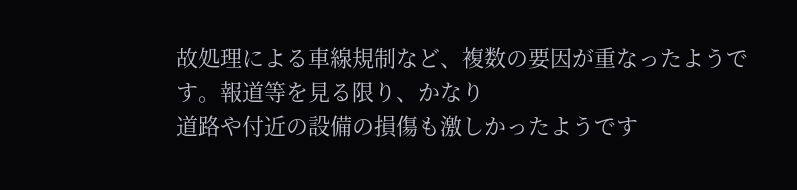故処理による車線規制など、複数の要因が重なったようです。報道等を見る限り、かなり
道路や付近の設備の損傷も激しかったようです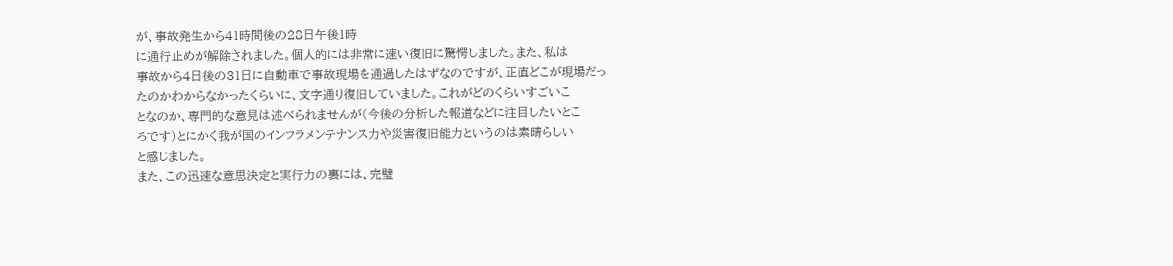が、事故発生から41時間後の28日午後1時
に通行止めが解除されました。個人的には非常に速い復旧に驚愕しました。また、私は
事故から4日後の31日に自動車で事故現場を通過したはずなのですが、正直どこが現場だっ
たのかわからなかったくらいに、文字通り復旧していました。これがどのくらいすごいこ
となのか、専門的な意見は述べられませんが(今後の分析した報道などに注目したいとこ
ろです)とにかく我が国のインフラメンテナンス力や災害復旧能力というのは素晴らしい
と感じました。
また、この迅速な意思決定と実行力の裏には、完璧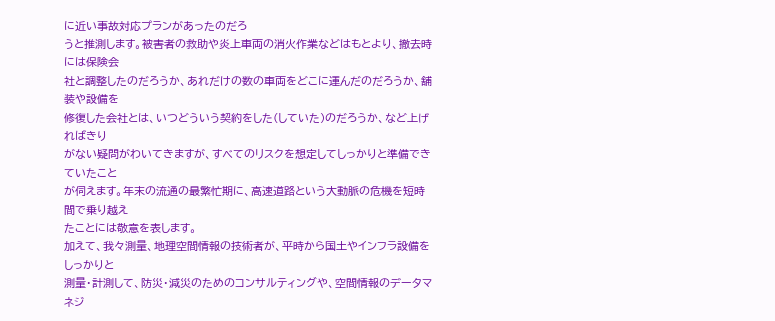に近い事故対応プランがあったのだろ
うと推測します。被害者の救助や炎上車両の消火作業などはもとより、撤去時には保険会
社と調整したのだろうか、あれだけの数の車両をどこに運んだのだろうか、舗装や設備を
修復した会社とは、いつどういう契約をした(していた)のだろうか、など上げればきり
がない疑問がわいてきますが、すべてのリスクを想定してしっかりと準備できていたこと
が伺えます。年末の流通の最繁忙期に、高速道路という大動脈の危機を短時間で乗り越え
たことには敬意を表します。
加えて、我々測量、地理空間情報の技術者が、平時から国土やインフラ設備をしっかりと
測量・計測して、防災・減災のためのコンサルティングや、空間情報のデータマネジ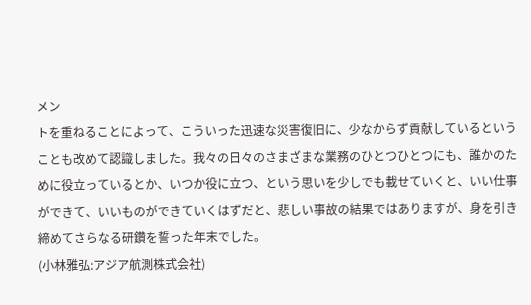メン
トを重ねることによって、こういった迅速な災害復旧に、少なからず貢献しているという
ことも改めて認識しました。我々の日々のさまざまな業務のひとつひとつにも、誰かのた
めに役立っているとか、いつか役に立つ、という思いを少しでも載せていくと、いい仕事
ができて、いいものができていくはずだと、悲しい事故の結果ではありますが、身を引き
締めてさらなる研鑽を誓った年末でした。
(小林雅弘:アジア航測株式会社)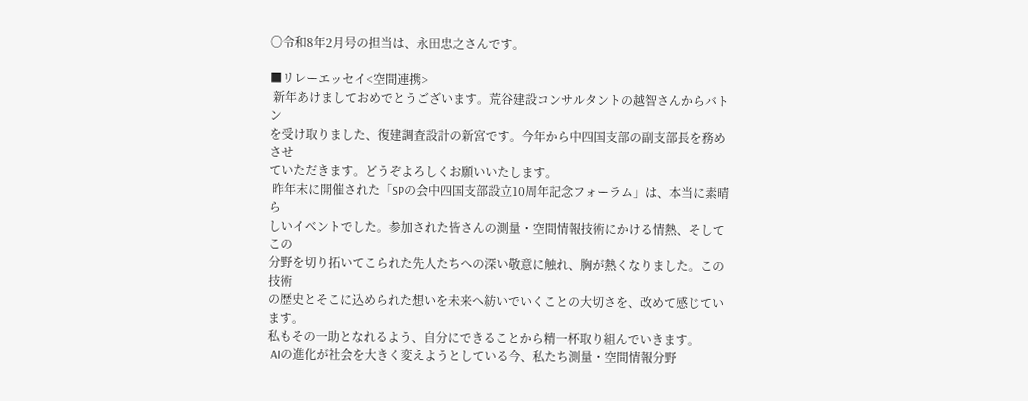〇令和8年2月号の担当は、永田忠之さんです。

■リレーエッセイ<空間連携>
 新年あけましておめでとうございます。荒谷建設コンサルタントの越智さんからバトン
を受け取りました、復建調査設計の新宮です。今年から中四国支部の副支部長を務めさせ
ていただきます。どうぞよろしくお願いいたします。
 昨年末に開催された「SPの会中四国支部設立10周年記念フォーラム」は、本当に素晴ら
しいイベントでした。参加された皆さんの測量・空間情報技術にかける情熱、そしてこの
分野を切り拓いてこられた先人たちへの深い敬意に触れ、胸が熱くなりました。この技術
の歴史とそこに込められた想いを未来へ紡いでいくことの大切さを、改めて感じています。
私もその一助となれるよう、自分にできることから精一杯取り組んでいきます。
 AIの進化が社会を大きく変えようとしている今、私たち測量・空間情報分野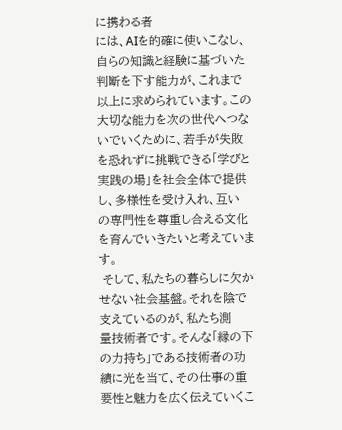に携わる者
には、AIを的確に使いこなし、自らの知識と経験に基づいた判断を下す能力が、これまで
以上に求められています。この大切な能力を次の世代へつないでいくために、若手が失敗
を恐れずに挑戦できる「学びと実践の場」を社会全体で提供し、多様性を受け入れ、互い
の専門性を尊重し合える文化を育んでいきたいと考えています。
 そして、私たちの暮らしに欠かせない社会基盤。それを陰で支えているのが、私たち測
量技術者です。そんな「縁の下の力持ち」である技術者の功績に光を当て、その仕事の重
要性と魅力を広く伝えていくこ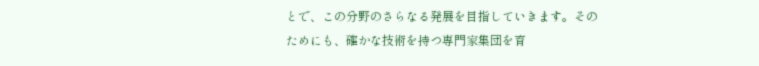とで、この分野のさらなる発展を目指していきます。その
ためにも、確かな技術を持つ専門家集団を育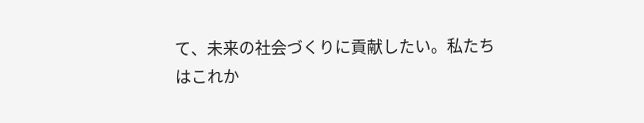て、未来の社会づくりに貢献したい。私たち
はこれか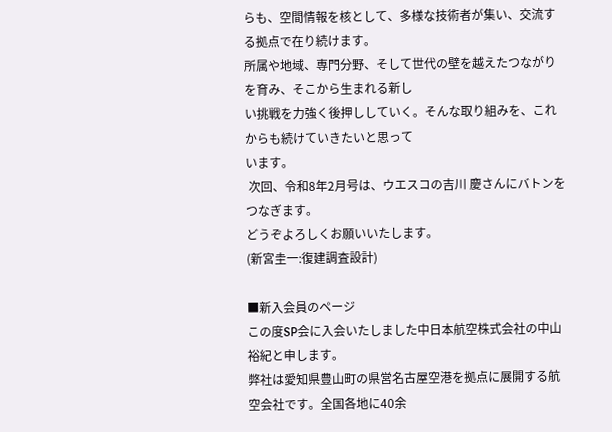らも、空間情報を核として、多様な技術者が集い、交流する拠点で在り続けます。
所属や地域、専門分野、そして世代の壁を越えたつながりを育み、そこから生まれる新し
い挑戦を力強く後押ししていく。そんな取り組みを、これからも続けていきたいと思って
います。
 次回、令和8年2月号は、ウエスコの吉川 慶さんにバトンをつなぎます。
どうぞよろしくお願いいたします。
(新宮圭一:復建調査設計)

■新入会員のページ
この度SP会に入会いたしました中日本航空株式会社の中山裕紀と申します。
弊社は愛知県豊山町の県営名古屋空港を拠点に展開する航空会社です。全国各地に40余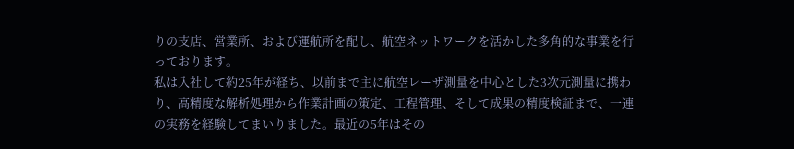りの支店、営業所、および運航所を配し、航空ネットワークを活かした多角的な事業を行
っております。
私は入社して約25年が経ち、以前まで主に航空レーザ測量を中心とした3次元測量に携わ
り、高精度な解析処理から作業計画の策定、工程管理、そして成果の精度検証まで、一連
の実務を経験してまいりました。最近の5年はその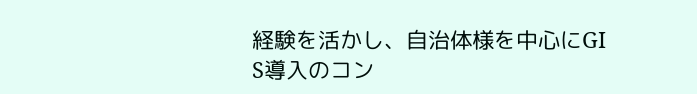経験を活かし、自治体様を中心にGI
S導入のコン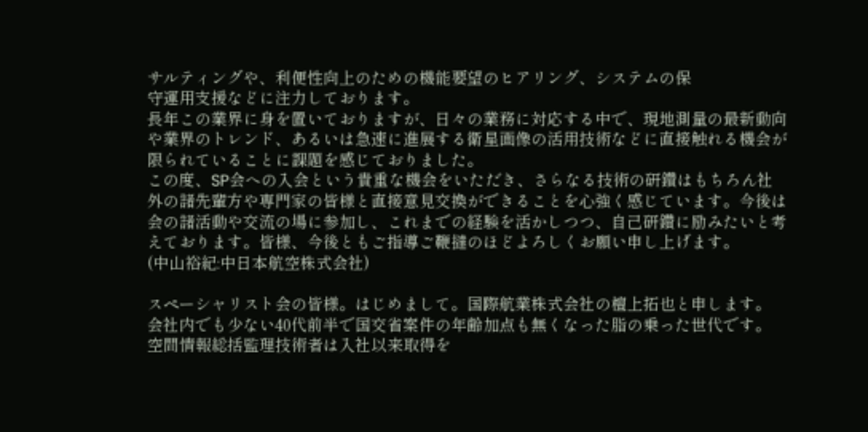サルティングや、利便性向上のための機能要望のヒアリング、システムの保
守運用支援などに注力しております。
長年この業界に身を置いておりますが、日々の業務に対応する中で、現地測量の最新動向
や業界のトレンド、あるいは急速に進展する衛星画像の活用技術などに直接触れる機会が
限られていることに課題を感じておりました。
この度、SP会への入会という貴重な機会をいただき、さらなる技術の研鑽はもちろん社
外の諸先輩方や専門家の皆様と直接意見交換ができることを心強く感じています。今後は
会の諸活動や交流の場に参加し、これまでの経験を活かしつつ、自己研鑽に励みたいと考
えております。皆様、今後ともご指導ご鞭撻のほどよろしくお願い申し上げます。
(中山裕紀:中日本航空株式会社)

スペーシャリスト会の皆様。はじめまして。国際航業株式会社の檀上拓也と申します。
会社内でも少ない40代前半で国交省案件の年齢加点も無くなった脂の乗った世代です。
空間情報総括監理技術者は入社以来取得を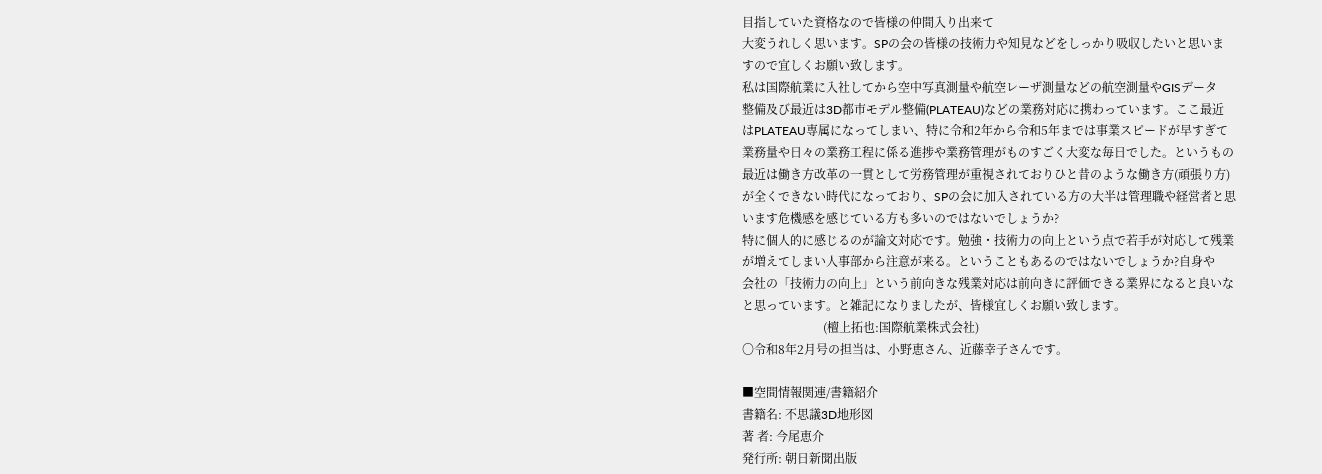目指していた資格なので皆様の仲間入り出来て
大変うれしく思います。SPの会の皆様の技術力や知見などをしっかり吸収したいと思いま
すので宜しくお願い致します。
私は国際航業に入社してから空中写真測量や航空レーザ測量などの航空測量やGISデータ
整備及び最近は3D都市モデル整備(PLATEAU)などの業務対応に携わっています。ここ最近
はPLATEAU専属になってしまい、特に令和2年から令和5年までは事業スピードが早すぎて
業務量や日々の業務工程に係る進捗や業務管理がものすごく大変な毎日でした。というもの
最近は働き方改革の一貫として労務管理が重視されておりひと昔のような働き方(頑張り方)
が全くできない時代になっており、SPの会に加入されている方の大半は管理職や経営者と思
います危機感を感じている方も多いのではないでしょうか?
特に個人的に感じるのが論文対応です。勉強・技術力の向上という点で若手が対応して残業
が増えてしまい人事部から注意が来る。ということもあるのではないでしょうか?自身や
会社の「技術力の向上」という前向きな残業対応は前向きに評価できる業界になると良いな
と思っています。と雑記になりましたが、皆様宜しくお願い致します。
                           (檀上拓也:国際航業株式会社)
〇令和8年2月号の担当は、小野恵さん、近藤幸子さんです。

■空間情報関連/書籍紹介
書籍名: 不思議3D地形図
著 者: 今尾恵介
発行所: 朝日新聞出版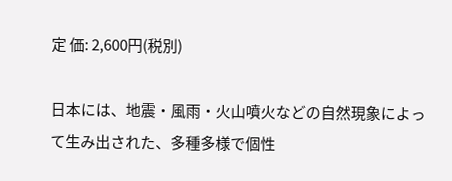定 価: 2,600円(税別)

日本には、地震・風雨・火山噴火などの自然現象によって生み出された、多種多様で個性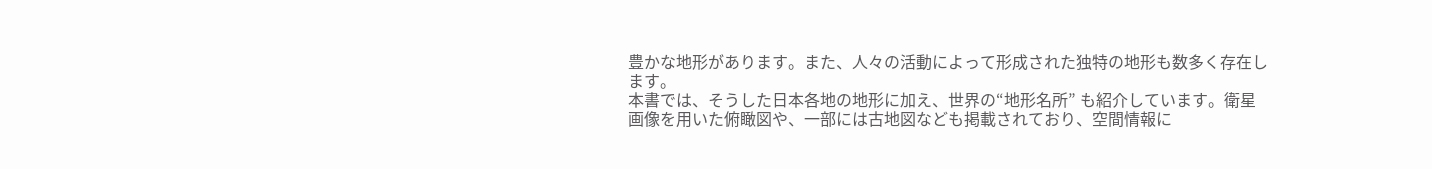豊かな地形があります。また、人々の活動によって形成された独特の地形も数多く存在し
ます。
本書では、そうした日本各地の地形に加え、世界の“地形名所” も紹介しています。衛星
画像を用いた俯瞰図や、一部には古地図なども掲載されており、空間情報に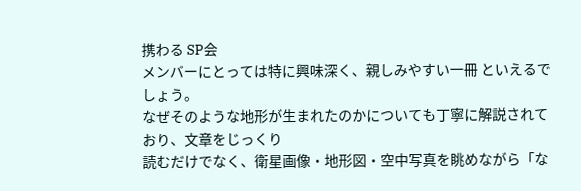携わる SP会
メンバーにとっては特に興味深く、親しみやすい一冊 といえるでしょう。
なぜそのような地形が生まれたのかについても丁寧に解説されており、文章をじっくり
読むだけでなく、衛星画像・地形図・空中写真を眺めながら「な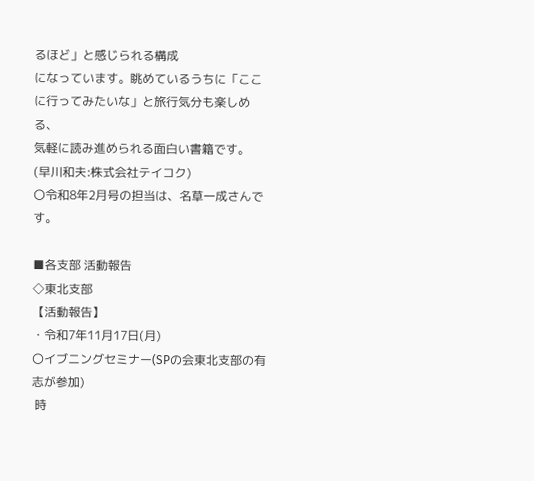るほど」と感じられる構成
になっています。眺めているうちに「ここに行ってみたいな」と旅行気分も楽しめる、
気軽に読み進められる面白い書籍です。
(早川和夫:株式会社テイコク)
〇令和8年2月号の担当は、名草一成さんです。

■各支部 活動報告
◇東北支部
【活動報告】
・令和7年11月17日(月)
〇イブニングセミナー(SPの会東北支部の有志が参加)
 時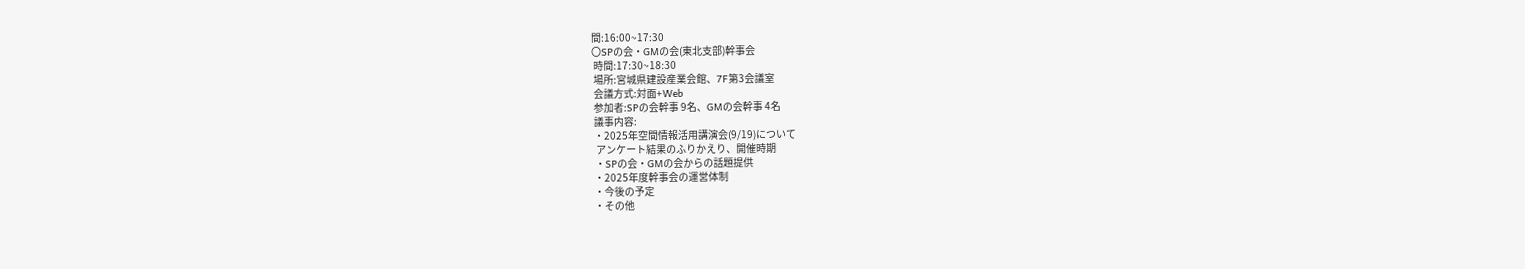間:16:00~17:30
〇SPの会・GMの会(東北支部)幹事会
 時間:17:30~18:30
 場所:宮城県建設産業会館、7F第3会議室
 会議方式:対面+Web
 参加者:SPの会幹事 9名、GMの会幹事 4名
 議事内容:
 ・2025年空間情報活用講演会(9/19)について
  アンケート結果のふりかえり、開催時期
 ・SPの会・GMの会からの話題提供
 ・2025年度幹事会の運営体制
 ・今後の予定
 ・その他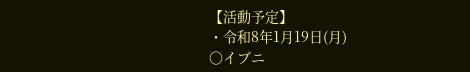【活動予定】
・令和8年1月19日(月)
〇イブニ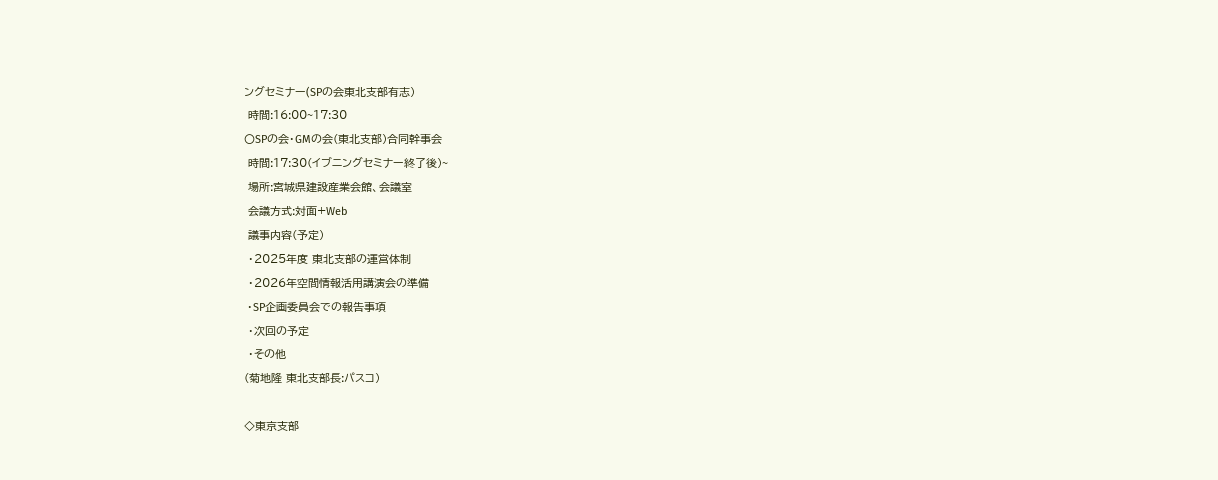ングセミナー(SPの会東北支部有志)
 時間:16:00~17:30
〇SPの会・GMの会(東北支部)合同幹事会
 時間:17:30(イブニングセミナー終了後)~
 場所:宮城県建設産業会館、会議室
 会議方式:対面+Web
 議事内容(予定)
 ・2025年度 東北支部の運営体制
 ・2026年空間情報活用講演会の準備
 ・SP企画委員会での報告事項
 ・次回の予定
 ・その他
(菊地隆 東北支部長:パスコ)

◇東京支部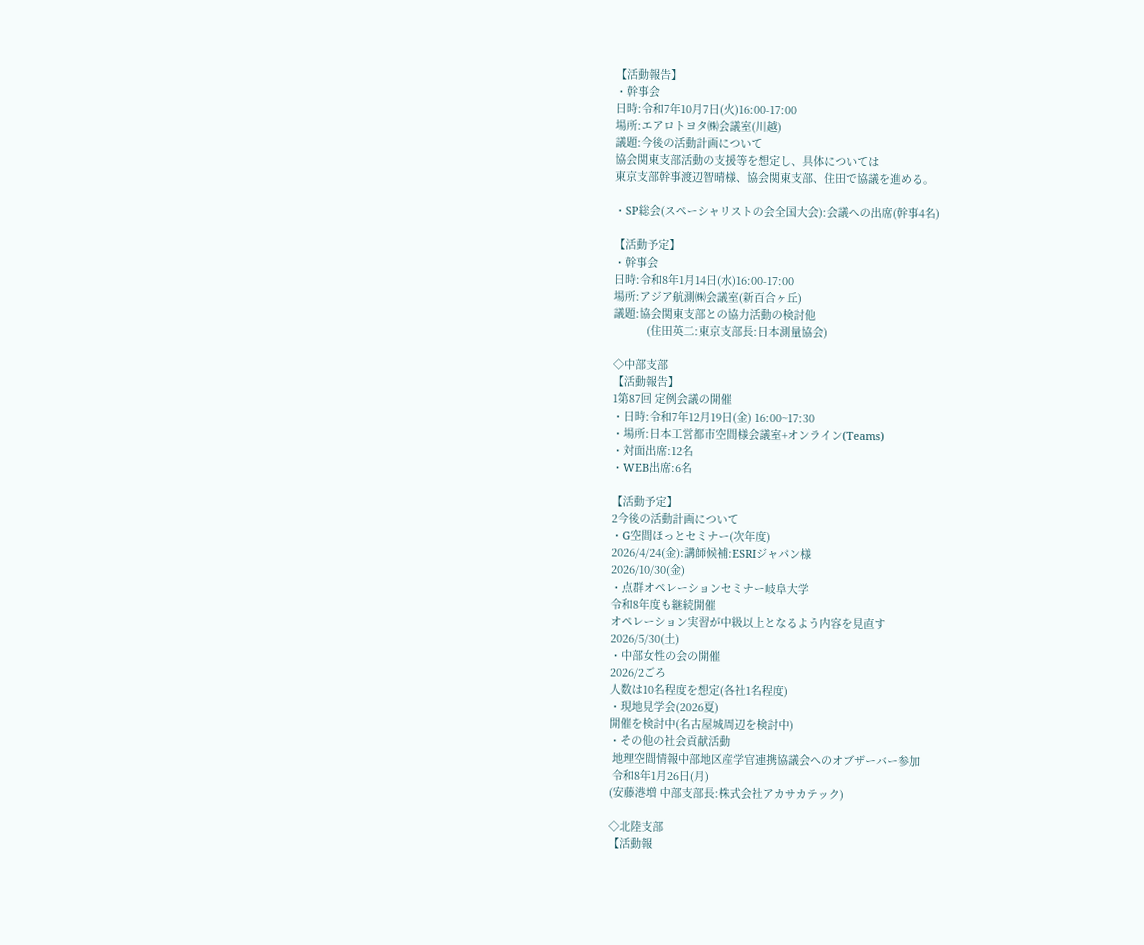【活動報告】
・幹事会
日時:令和7年10月7日(火)16:00-17:00
場所:エアロトヨタ㈱会議室(川越)
議題:今後の活動計画について
協会関東支部活動の支援等を想定し、具体については
東京支部幹事渡辺智晴様、協会関東支部、住田で協議を進める。

・SP総会(スペーシャリストの会全国大会):会議への出席(幹事4名)

【活動予定】
・幹事会
日時:令和8年1月14日(水)16:00-17:00
場所:アジア航測㈱会議室(新百合ヶ丘)
議題:協会関東支部との協力活動の検討他
           (住田英二:東京支部長:日本測量協会)

◇中部支部
【活動報告】
1第87回 定例会議の開催
・日時:令和7年12月19日(金) 16:00~17:30
・場所:日本工営都市空間様会議室+オンライン(Teams)
・対面出席:12名
・WEB出席:6名

【活動予定】
2今後の活動計画について
・G空間ほっとセミナー(次年度)
2026/4/24(金):講師候補:ESRIジャパン様
2026/10/30(金)
・点群オペレーションセミナー岐阜大学
令和8年度も継続開催
オペレーション実習が中級以上となるよう内容を見直す
2026/5/30(土)
・中部女性の会の開催
2026/2ごろ
人数は10名程度を想定(各社1名程度)
・現地見学会(2026夏)
開催を検討中(名古屋城周辺を検討中)
・その他の社会貢献活動
 地理空間情報中部地区産学官連携協議会へのオブザーバー参加
 令和8年1月26日(月)
(安藤港増 中部支部長:株式会社アカサカテック)

◇北陸支部
【活動報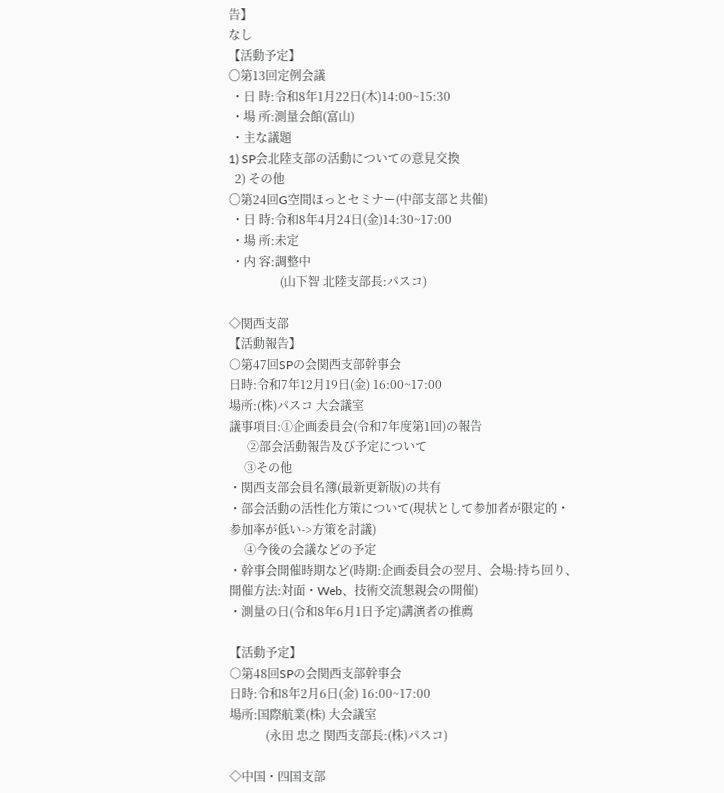告】
なし
【活動予定】
〇第13回定例会議
 ・日 時:令和8年1月22日(木)14:00~15:30
 ・場 所:測量会館(富山)
 ・主な議題
1) SP会北陸支部の活動についての意見交換
  2) その他
〇第24回G空間ほっとセミナー(中部支部と共催)
 ・日 時:令和8年4月24日(金)14:30~17:00
 ・場 所:未定
 ・内 容:調整中
                 (山下智 北陸支部長:パスコ)

◇関西支部
【活動報告】
○第47回SPの会関西支部幹事会
日時:令和7年12月19日(金) 16:00~17:00
場所:(株)パスコ 大会議室
議事項目:①企画委員会(令和7年度第1回)の報告
      ②部会活動報告及び予定について
     ③その他
・関西支部会員名簿(最新更新版)の共有
・部会活動の活性化方策について(現状として参加者が限定的・
参加率が低い->方策を討議)
     ④今後の会議などの予定
・幹事会開催時期など(時期:企画委員会の翌月、会場:持ち回り、
開催方法:対面・Web、技術交流懇親会の開催)
・測量の日(令和8年6月1日予定)講演者の推薦

【活動予定】
○第48回SPの会関西支部幹事会
日時:令和8年2月6日(金) 16:00~17:00
場所:国際航業(株) 大会議室
            (永田 忠之 関西支部長:(株)パスコ)

◇中国・四国支部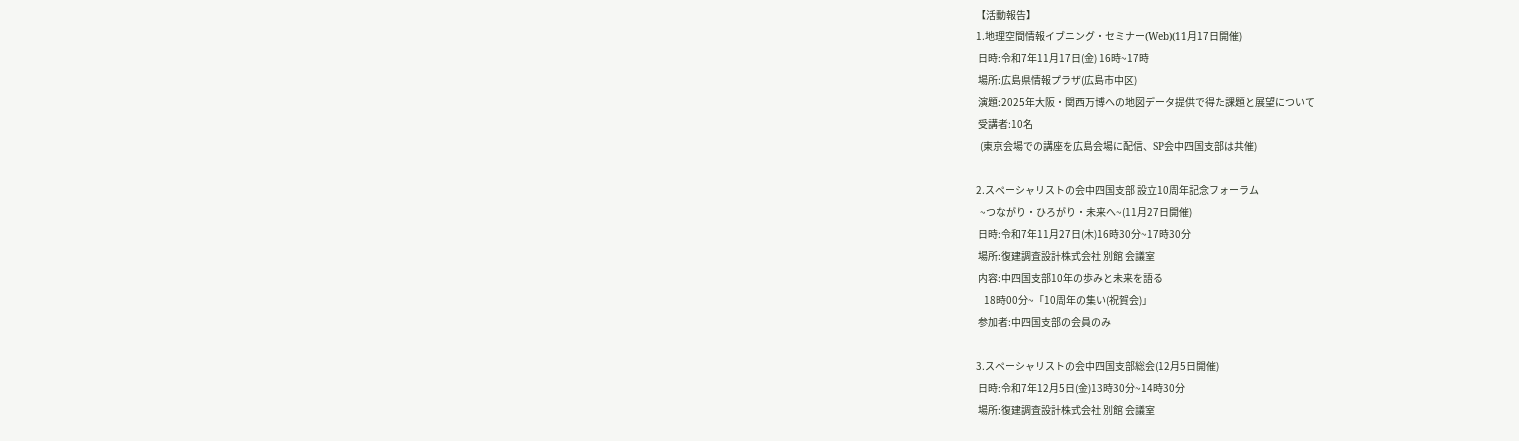【活動報告】
1.地理空間情報イブニング・セミナー(Web)(11月17日開催)
 日時:令和7年11月17日(金) 16時~17時
 場所:広島県情報プラザ(広島市中区)
 演題:2025年大阪・関西万博への地図データ提供で得た課題と展望について
 受講者:10名
  (東京会場での講座を広島会場に配信、SP会中四国支部は共催)

2.スペーシャリストの会中四国支部 設立10周年記念フォーラム
  ~つながり・ひろがり・未来へ~(11月27日開催)
 日時:令和7年11月27日(木)16時30分~17時30分
 場所:復建調査設計株式会社 別館 会議室
 内容:中四国支部10年の歩みと未来を語る
    18時00分~「10周年の集い(祝賀会)」
 参加者:中四国支部の会員のみ

3.スペーシャリストの会中四国支部総会(12月5日開催)
 日時:令和7年12月5日(金)13時30分~14時30分
 場所:復建調査設計株式会社 別館 会議室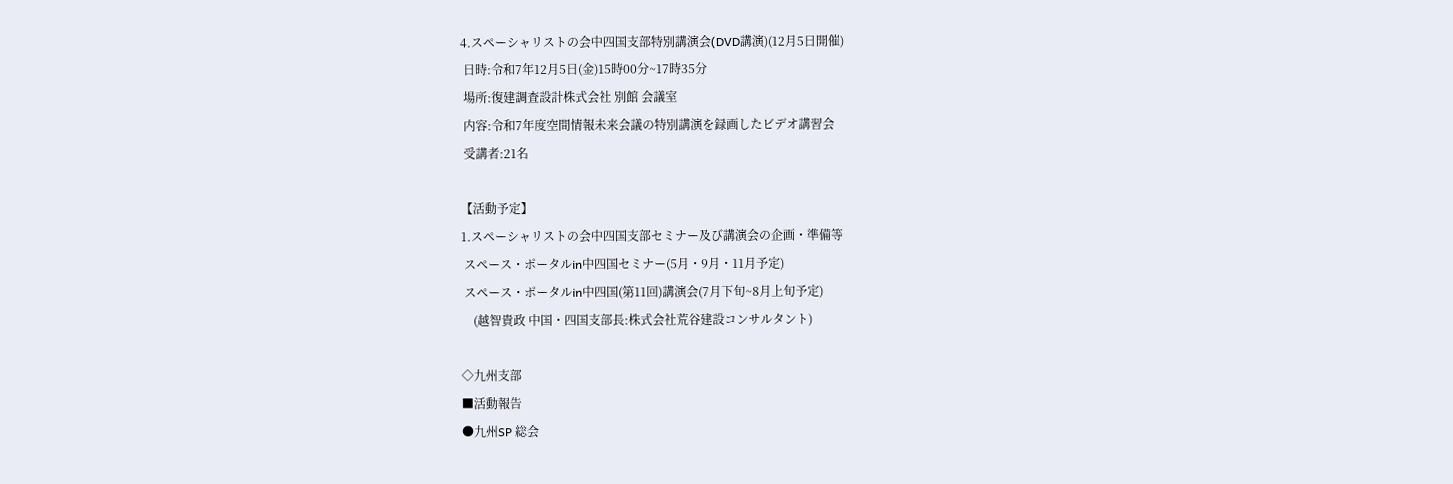4.スペーシャリストの会中四国支部特別講演会(DVD講演)(12月5日開催)
 日時:令和7年12月5日(金)15時00分~17時35分
 場所:復建調査設計株式会社 別館 会議室
 内容:令和7年度空間情報未来会議の特別講演を録画したビデオ講習会
 受講者:21名

【活動予定】
1.スペーシャリストの会中四国支部セミナー及び講演会の企画・準備等
 スペース・ポータルin中四国セミナー(5月・9月・11月予定)
 スペース・ポータルin中四国(第11回)講演会(7月下旬~8月上旬予定)
    (越智貴政 中国・四国支部長:株式会社荒谷建設コンサルタント)

◇九州支部
■活動報告
●九州SP 総会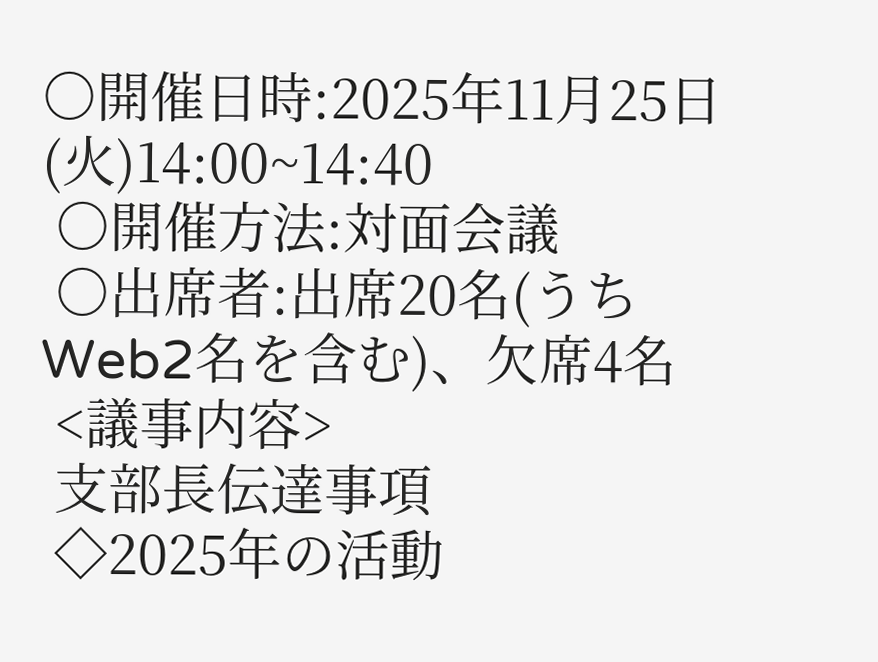○開催日時:2025年11月25日(火)14:00~14:40
 ○開催方法:対面会議
 ○出席者:出席20名(うちWeb2名を含む)、欠席4名
 <議事内容>
 支部長伝達事項
 ◇2025年の活動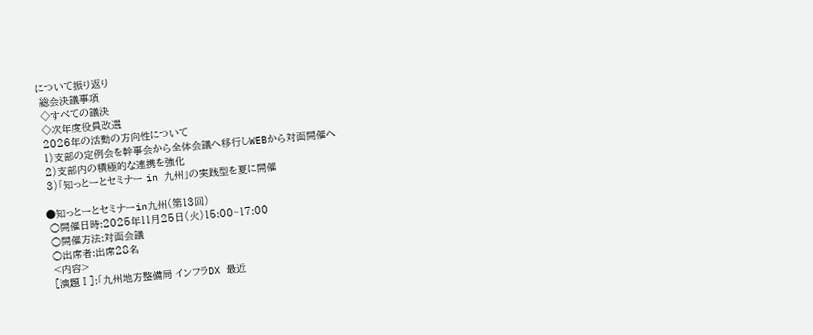について振り返り
 総会決議事項
 ◇すべての議決
 ◇次年度役員改選
 2026年の活動の方向性について
 1)支部の定例会を幹事会から全体会議へ移行しWEBから対面開催へ
 2)支部内の積極的な連携を強化
 3)「知っとーとセミナー in 九州」の実践型を夏に開催

●知っとーとセミナーin九州(第13回)
 ○開催日時:2025年11月25日(火)15:00~17:00
 ○開催方法:対面会議
 ○出席者:出席28名
 <内容>
 [演題Ⅰ]:「九州地方整備局 インフラDX 最近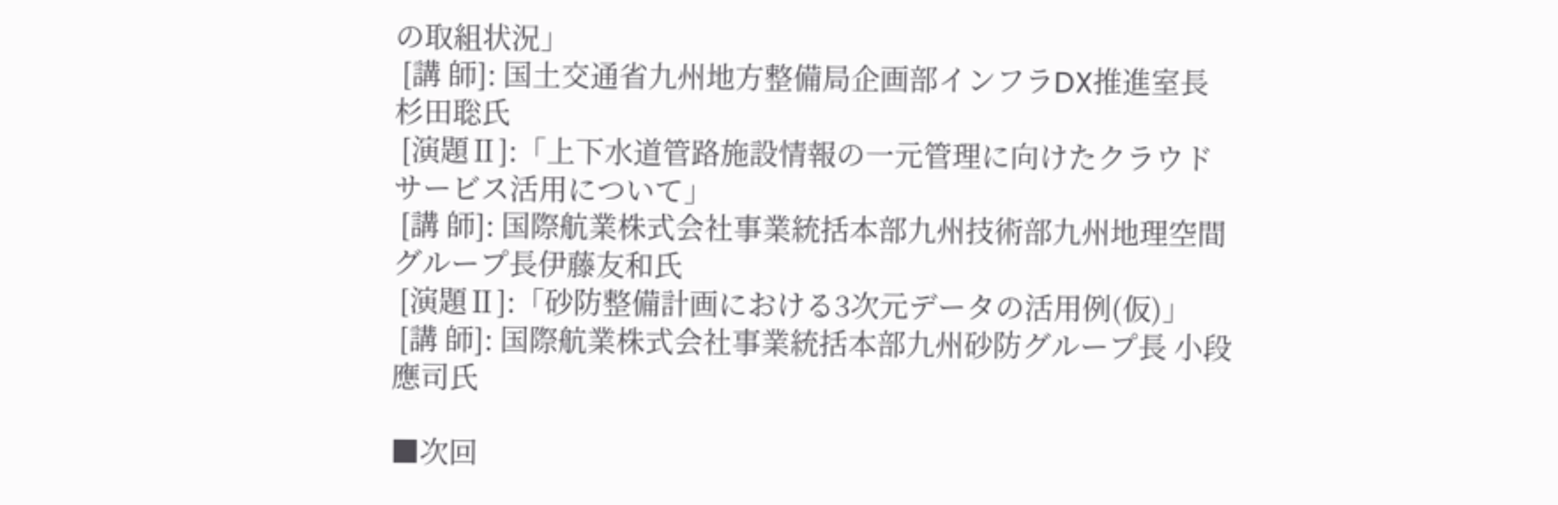の取組状況」
 [講 師]: 国土交通省九州地方整備局企画部インフラDX推進室長 杉田聡氏
 [演題Ⅱ]:「上下水道管路施設情報の一元管理に向けたクラウドサービス活用について」
 [講 師]: 国際航業株式会社事業統括本部九州技術部九州地理空間グループ長伊藤友和氏
 [演題Ⅱ]:「砂防整備計画における3次元データの活用例(仮)」
 [講 師]: 国際航業株式会社事業統括本部九州砂防グループ長 小段應司氏

■次回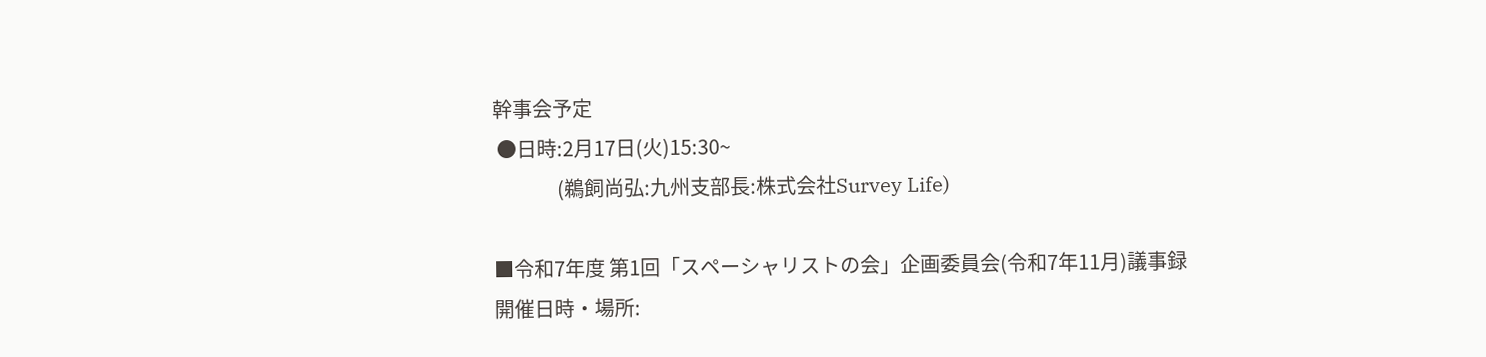幹事会予定
 ●日時:2月17日(火)15:30~
                (鵜飼尚弘:九州支部長:株式会社Survey Life)

■令和7年度 第1回「スペーシャリストの会」企画委員会(令和7年11月)議事録
開催日時・場所: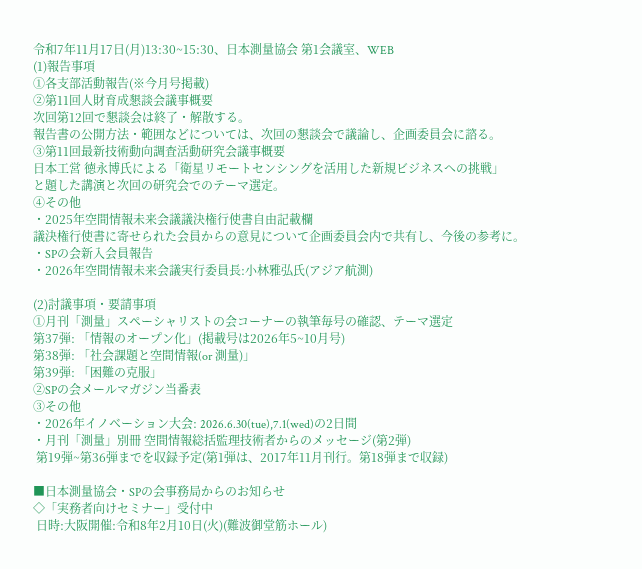令和7年11月17日(月)13:30~15:30、日本測量協会 第1会議室、WEB
(1)報告事項
①各支部活動報告(※今月号掲載)
②第11回人財育成懇談会議事概要
次回第12回で懇談会は終了・解散する。
報告書の公開方法・範囲などについては、次回の懇談会で議論し、企画委員会に諮る。
③第11回最新技術動向調査活動研究会議事概要
日本工営 徳永博氏による「衛星リモートセンシングを活用した新規ビジネスへの挑戦」
と題した講演と次回の研究会でのテーマ選定。
④その他
・2025年空間情報未来会議議決権行使書自由記載欄
議決権行使書に寄せられた会員からの意見について企画委員会内で共有し、今後の参考に。
・SPの会新入会員報告
・2026年空間情報未来会議実行委員長:小林雅弘氏(アジア航測)

(2)討議事項・要請事項
①月刊「測量」スペーシャリストの会コーナーの執筆毎号の確認、テーマ選定
第37弾: 「情報のオープン化」(掲載号は2026年5~10月号)
第38弾: 「社会課題と空間情報(or 測量)」
第39弾: 「困難の克服」
②SPの会メールマガジン当番表
③その他
・2026年イノベーション大会: 2026.6.30(tue),7.1(wed)の2日間
・月刊「測量」別冊 空間情報総括監理技術者からのメッセージ(第2弾)
 第19弾~第36弾までを収録予定(第1弾は、2017年11月刊行。第18弾まで収録)

■日本測量協会・SPの会事務局からのお知らせ
◇「実務者向けセミナー」受付中
 日時:大阪開催:令和8年2月10日(火)(難波御堂筋ホール)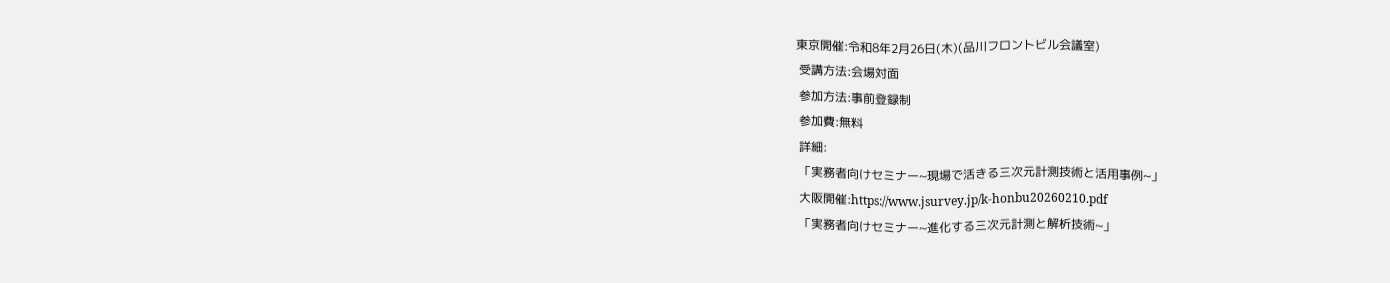東京開催:令和8年2月26日(木)(品川フロントビル会議室)
 受講方法:会場対面
 参加方法:事前登録制
 参加費:無料
 詳細:
 「実務者向けセミナー~現場で活きる三次元計測技術と活用事例~」
 大阪開催:https://www.jsurvey.jp/k-honbu20260210.pdf
 「実務者向けセミナー~進化する三次元計測と解析技術~」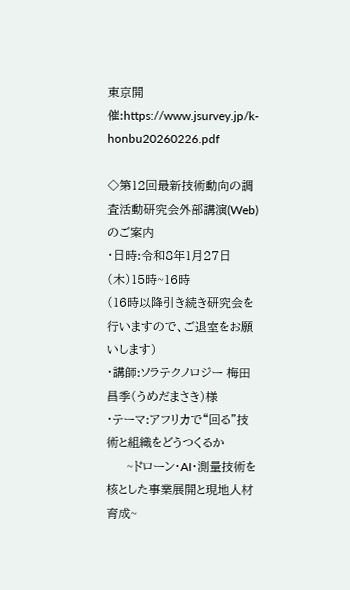東京開催:https://www.jsurvey.jp/k-honbu20260226.pdf

◇第12回最新技術動向の調査活動研究会外部講演(Web)のご案内
・日時:令和8年1月27日(木)15時~16時
(16時以降引き続き研究会を行いますので、ご退室をお願いします)
・講師:ソラテクノロジー 梅田 昌季(うめだまさき)様
・テーマ:アフリカで“回る”技術と組織をどうつくるか
     ~ドローン・AI・測量技術を核とした事業展開と現地人材育成~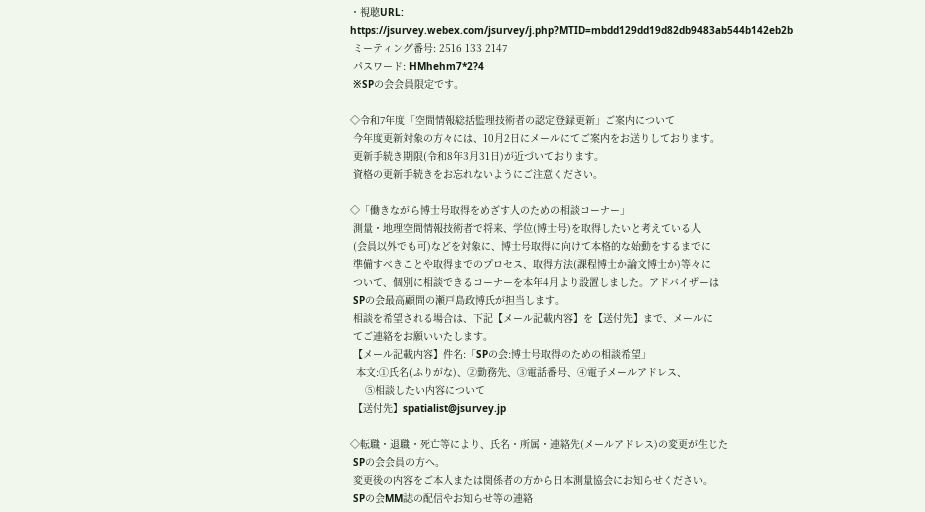・視聴URL:
https://jsurvey.webex.com/jsurvey/j.php?MTID=mbdd129dd19d82db9483ab544b142eb2b
 ミーティング番号: 2516 133 2147
 パスワード: HMhehm7*2?4
 ※SPの会会員限定です。

◇令和7年度「空間情報総括監理技術者の認定登録更新」ご案内について
 今年度更新対象の方々には、10月2日にメールにてご案内をお送りしております。
 更新手続き期限(令和8年3月31日)が近づいております。
 資格の更新手続きをお忘れないようにご注意ください。

◇「働きながら博士号取得をめざす人のための相談コーナー」
 測量・地理空間情報技術者で将来、学位(博士号)を取得したいと考えている人
 (会員以外でも可)などを対象に、博士号取得に向けて本格的な始動をするまでに
 準備すべきことや取得までのプロセス、取得方法(課程博士か論文博士か)等々に
 ついて、個別に相談できるコーナーを本年4月より設置しました。アドバイザーは
 SPの会最高顧問の瀬戸島政博氏が担当します。
 相談を希望される場合は、下記【メール記載内容】を【送付先】まで、メールに
 てご連絡をお願いいたします。
 【メール記載内容】件名:「SPの会:博士号取得のための相談希望」
  本文:①氏名(ふりがな)、②勤務先、③電話番号、④電子メールアドレス、
     ⑤相談したい内容について
 【送付先】spatialist@jsurvey.jp

◇転職・退職・死亡等により、氏名・所属・連絡先(メールアドレス)の変更が生じた
 SPの会会員の方へ。
 変更後の内容をご本人または関係者の方から日本測量協会にお知らせください。
 SPの会MM誌の配信やお知らせ等の連絡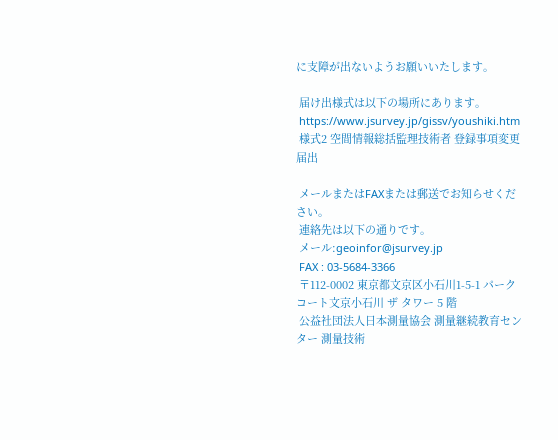に支障が出ないようお願いいたします。

 届け出様式は以下の場所にあります。
 https://www.jsurvey.jp/gissv/youshiki.htm
 様式2 空間情報総括監理技術者 登録事項変更届出

 メールまたはFAXまたは郵送でお知らせください。
 連絡先は以下の通りです。
 メール:geoinfor@jsurvey.jp
 FAX : 03-5684-3366
 〒112-0002 東京都文京区小石川1-5-1 パークコート文京小石川 ザ タワー 5 階
 公益社団法人日本測量協会 測量継続教育センター 測量技術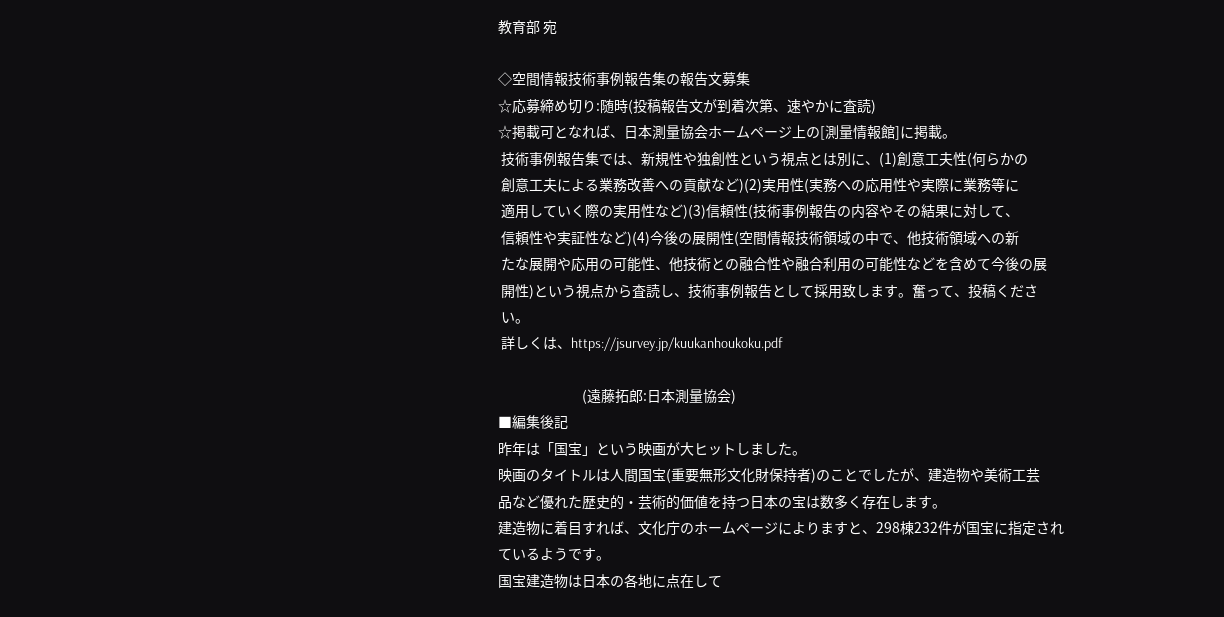教育部 宛

◇空間情報技術事例報告集の報告文募集
☆応募締め切り:随時(投稿報告文が到着次第、速やかに査読)
☆掲載可となれば、日本測量協会ホームページ上の[測量情報館]に掲載。
 技術事例報告集では、新規性や独創性という視点とは別に、(1)創意工夫性(何らかの
 創意工夫による業務改善への貢献など)(2)実用性(実務への応用性や実際に業務等に
 適用していく際の実用性など)(3)信頼性(技術事例報告の内容やその結果に対して、
 信頼性や実証性など)(4)今後の展開性(空間情報技術領域の中で、他技術領域への新
 たな展開や応用の可能性、他技術との融合性や融合利用の可能性などを含めて今後の展
 開性)という視点から査読し、技術事例報告として採用致します。奮って、投稿くださ
 い。
 詳しくは、https://jsurvey.jp/kuukanhoukoku.pdf

                            (遠藤拓郎:日本測量協会)
■編集後記
昨年は「国宝」という映画が大ヒットしました。
映画のタイトルは人間国宝(重要無形文化財保持者)のことでしたが、建造物や美術工芸
品など優れた歴史的・芸術的価値を持つ日本の宝は数多く存在します。
建造物に着目すれば、文化庁のホームページによりますと、298棟232件が国宝に指定され
ているようです。
国宝建造物は日本の各地に点在して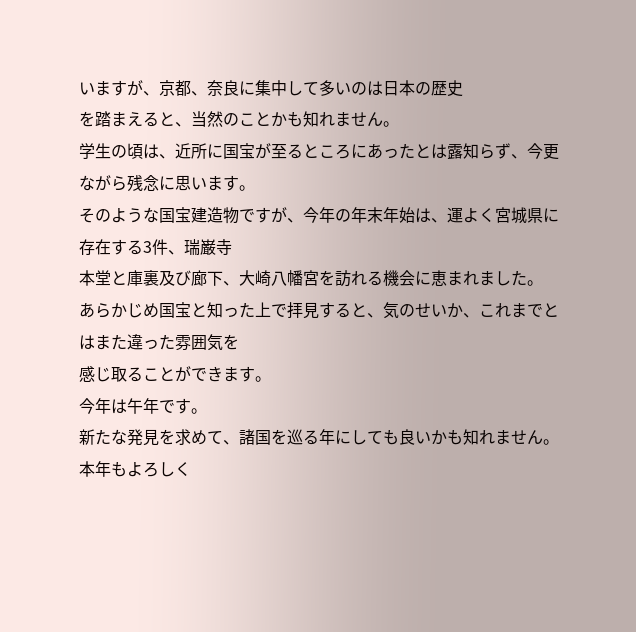いますが、京都、奈良に集中して多いのは日本の歴史
を踏まえると、当然のことかも知れません。
学生の頃は、近所に国宝が至るところにあったとは露知らず、今更ながら残念に思います。
そのような国宝建造物ですが、今年の年末年始は、運よく宮城県に存在する3件、瑞巌寺
本堂と庫裏及び廊下、大崎八幡宮を訪れる機会に恵まれました。
あらかじめ国宝と知った上で拝見すると、気のせいか、これまでとはまた違った雰囲気を
感じ取ることができます。
今年は午年です。
新たな発見を求めて、諸国を巡る年にしても良いかも知れません。
本年もよろしく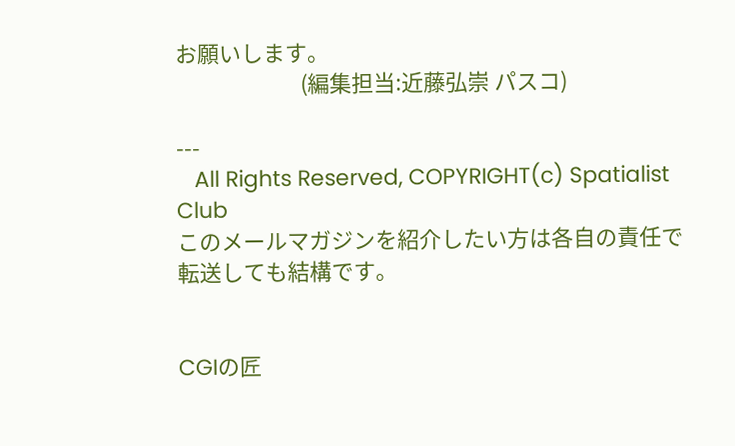お願いします。
                         (編集担当:近藤弘崇 パスコ)

---
   All Rights Reserved, COPYRIGHT(c) Spatialist Club
このメールマガジンを紹介したい方は各自の責任で転送しても結構です。


CGIの匠